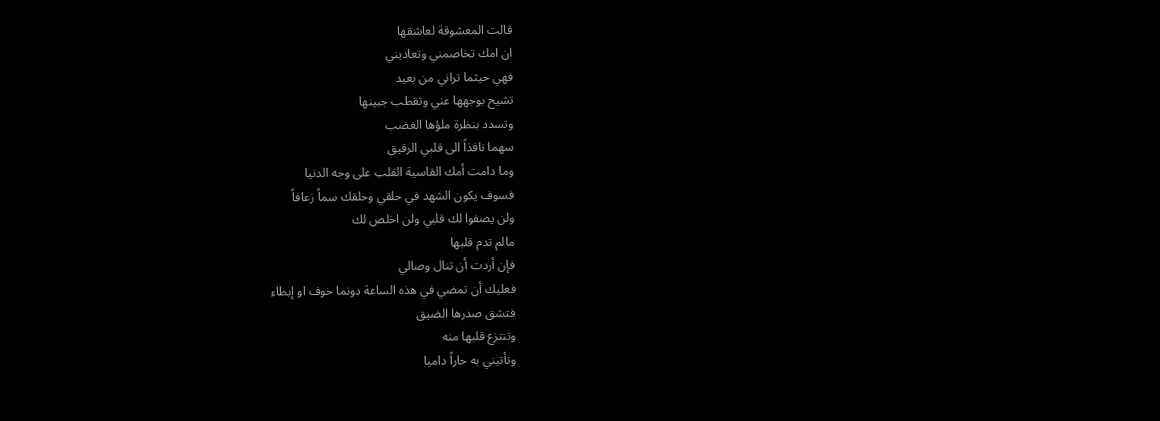قالت المعشوقة لعاشقها
ان امك تخاصمني وتعاديني
فهي حيثما تراني من بعيد
تشيح بوجهها عني وتقطب جبينها
وتسدد بنظرة ملؤها الغضب
سهما نافذاً الى قلبي الرقيق
وما دامت أمك القاسية القلب على وجه الدنيا
فسوف يكون الشهد في حلقي وحلقك سماً زعافاً
ولن يصفوا لك قلبي ولن اخلص لك
مالم تدم قلبها
فإن أردت أن تنال وصالي
فعليك أن تمضي في هذه الساعة دونما خوف او إبطاء
فتشق صدرها الضيق
وتنتزع قلبها منه
وتأتيني به حاراً داميا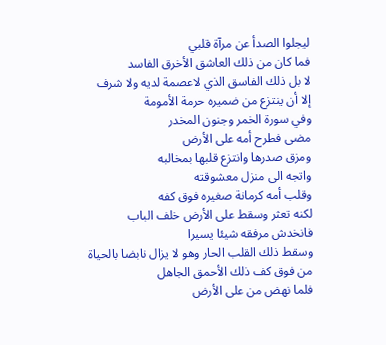ليجلوا الصدأ عن مرآة قلبي
فما كان من ذلك العاشق الأخرق الفاسد
لا بل ذلك الفاسق الذي لاعصمة لديه ولا شرف
إلا أن ينتزع من ضميره حرمة الأمومة
وفي سورة الخمر وجنون المخدر
مضى فطرح أمه على الأرض
ومزق صدرها وانتزع قلبها بمخالبه
واتجه الى منزل معشوقته
وقلب أمه كرمانة صغيره فوق كفه
لكنه تعثر وسقط على الأرض خلف الباب
فانخدش مرفقه شيئا يسيرا
وسقط ذلك القلب الحار وهو لا يزال نابضا بالحياة
من فوق كف ذلك الأحمق الجاهل
فلما نهض من على الأرض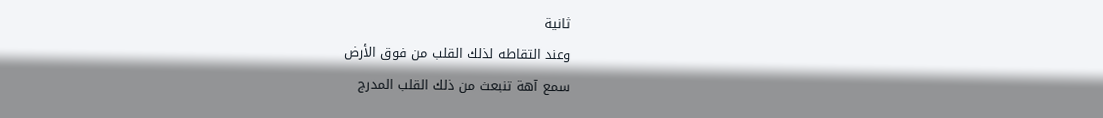ثانية
وعند التقاطه لذلك القلب من فوق الأرض
سمع آهة تنبعث من ذلك القلب المدرج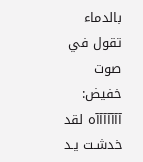بالدماء
تقول في صوت خفيض:
آآآآآآآه لقد خدشـت يـد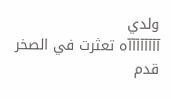ولدي
آآآآآآآآه تعثرت في الصخر قدم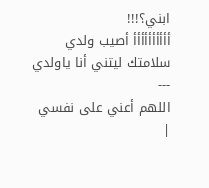ابني؟!!!
أأأأأأأأأأ أصيب ولدي سلامتك ليتني أنا ياولدي
---
اللهم أعني على نفسي
|